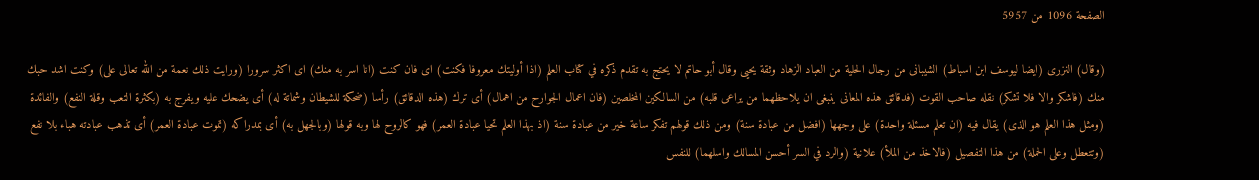الصفحة 1096 من 5957

(وقال) النزرى (ايضا ليوسف ابن اسباط) الشيبانى من رجال الحلية من العباد الزهاد وثقة يحيى وقال أبو حاتم لا يحتج به تقدم ذكره في كتاب العلم (اذا أوليتك معروفا فكنت) اى فان كنت (انا اسر به منك) اى اكثر سرورا (ورايت ذلك نعمة من الله تعالى على) وكنت اشد حبك منك (فاشكر والا فلا تشكر) نقله صاحب القوت (فدقائق هذه المعانى ينبغى ان يلاحظهما من يراعى قلبه) من السالكين المخلصين (فان اعمال الجوارح من اهمال) أى ترك (هذه الدقائق) رأسا (ضحكة للشيطان وشماتة له) أى يضحك عليه ويفرج به (بكثرة التعب وقلة النفع) والفائدة (ومثل هذا العلم هو الذى) يقال فيه (ان تعلم مسئلة واحدة) على وجهها (افضل من عبادة سنة) ومن ذلك قولهم تفكر ساعة خير من عبادة سنة (اذ بهذا العلم تحيا عبادة العمر) فهو كالروح لها وبه قولها (وبالجهل به) أى بمدراكه (تموت عبادة العمر) أى تذهب عبادته هباء بلا نفع (وتتعطل وعلى الحملة) من هذا التفصيل (فالاخذ من الملأ) علانية (والرد في السر أحسن المسالك واسلهما) للنفس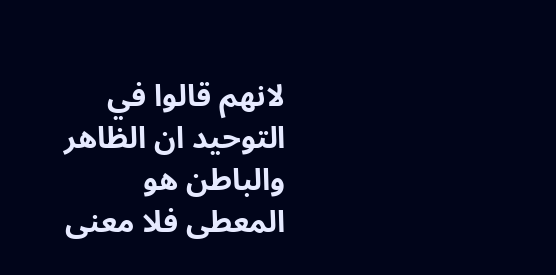لانهم قالوا في التوحيد ان الظاهر والباطن هو المعطى فلا معنى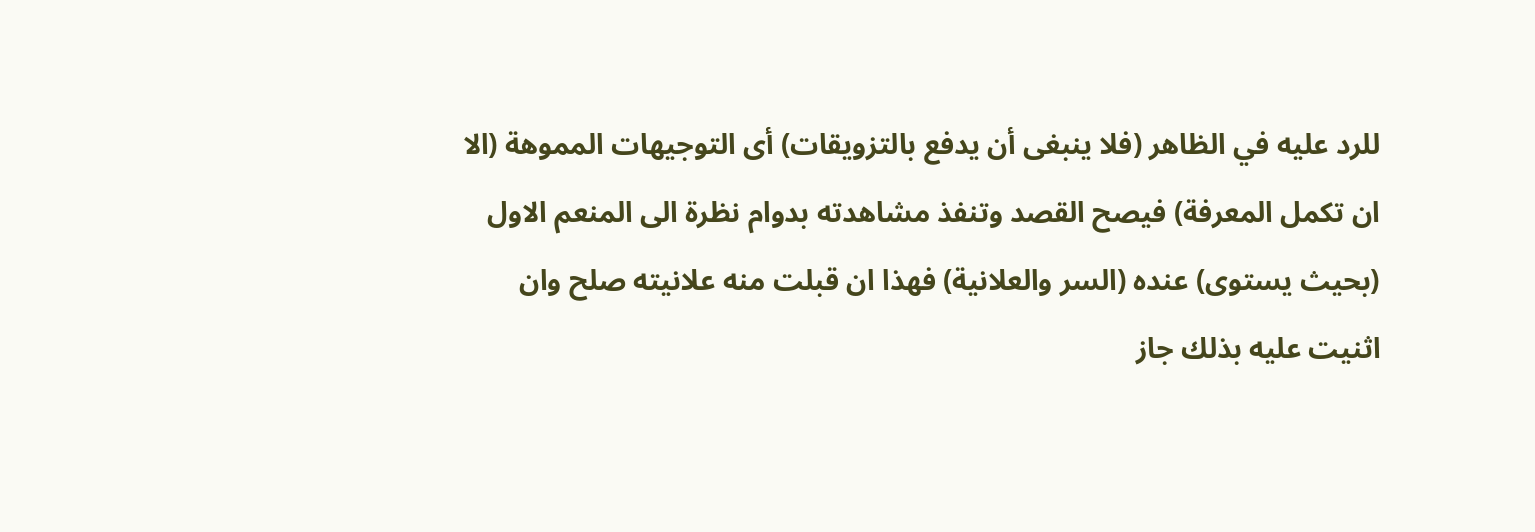للرد عليه في الظاهر (فلا ينبغى أن يدفع بالتزويقات) أى التوجيهات المموهة (الا ان تكمل المعرفة) فيصح القصد وتنفذ مشاهدته بدوام نظرة الى المنعم الاول (بحيث يستوى) عنده (السر والعلانية) فهذا ان قبلت منه علانيته صلح وان اثنيت عليه بذلك جاز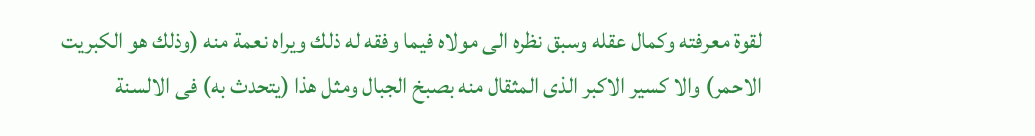لقوة معرفته وكمال عقله وسبق نظره الى مولاه فيما وفقه له ذلك ويراه نعمة منه (وذلك هو الكبريت الاحمر) والا كسير الاكبر الذى المثقال منه بصبخ الجبال ومثل هذا (يتحدث به) فى الالسنة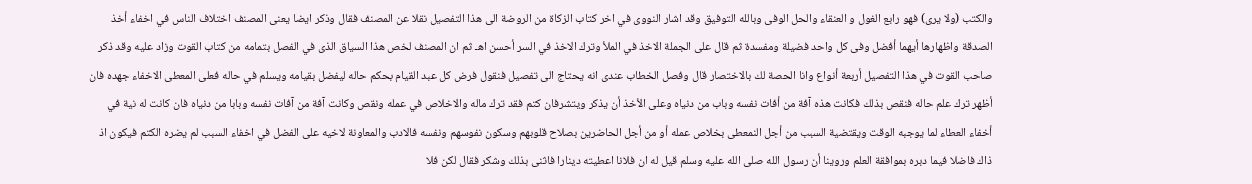والكتب (ولا يرى) فهو رابع الغول و العنقاء والحل الوفى وبالله التوفيق وقد اشار النووى في اخر كتاب الزكاة من الروضة الى هذا التفصيل نقلا عن المصنف فقال وذكر ايضا يعنى المصنف اختلاف الناس في اخفاء أخذ الصدقة واظهارها أيهما أفضل وفى كل واحد فضيلة ومفسدة ثم قال على الجملة الاخذ في الملأ وترك الاخذ في السر أحسن اهـ ثم ان المصنف لخص هذا السياق الذى في الفصل بتمامه من كتاب القوت وزاد عليه وقد ذكر صاحب القوت في هذا التفصيل أربعة أنواع وانا الحصة لك بالاختصار قال وفصل الخطاب عندى انه يحتاج الى تفصيل فنقول فرض كل عبد القيام بحكم حاله ليفضل بقيامه ويسلم في حاله فعلى المعطى الاخفاء جهده فان أظهر ترك علم حاله فنقص بذلك فكانت هذه آفة من أفات نفسه وباب من دنياه وعلى الأخذ أن يذكر ويتشرفان كتم فقد ترك ماله والاخلاص في عمله ونقص وكانت آفة من آفات نفسه وبابا من دنياه فان كانت له نية في أخفاء العطاء لما يوجبه الوقت ويقتضية السبب من أجل النمعطى بخلاص عمله أو من أجل الحاضرين بصلاح قلوبهم وسكون نفوسهم ونفسه فالادب والمعاونة لاخيه على الفضل في اخفاء السبب لم يضره الكتم فيكون اذ ذاك فاضلا فيما دبره بموافقة العلم وروينا أن رسول الله صلى الله عليه وسلم قيل له ان فلانا اعطيته دينارا فاثنى بذلك وشكر فقال لكن فلا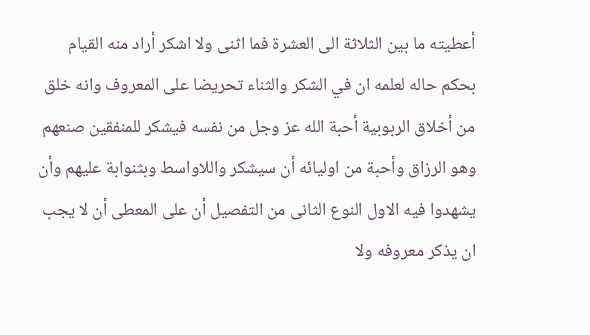أعطيته ما بين الثلاثة الى العشرة فما اثنى ولا اشكر أراد منه القيام بحكم حاله لعلمه ان في الشكر والثناء تحريضا على المعروف وانه خلق من أخلاق الربوبية أحبة الله عز وجل من نفسه فيشكر للمنفقين صنعهم وهو الرزاق وأحبة من اوليائه أن سيشكر واللاواسط وبثنوابة عليهم وأن يشهدوا فيه الاول النوع الثانى من التفصيل أن على المعطى أن لا يجب ان يذكر معروفه ولا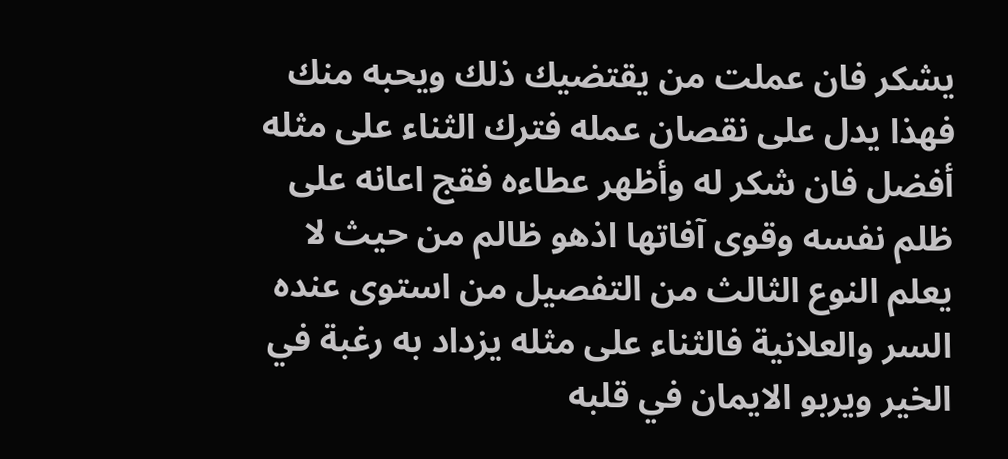يشكر فان عملت من يقتضيك ذلك ويحبه منك فهذا يدل على نقصان عمله فترك الثناء على مثله أفضل فان شكر له وأظهر عطاءه فقج اعانه على ظلم نفسه وقوى آفاتها اذهو ظالم من حيث لا يعلم النوع الثالث من التفصيل من استوى عنده السر والعلانية فالثناء على مثله يزداد به رغبة في الخير ويربو الايمان في قلبه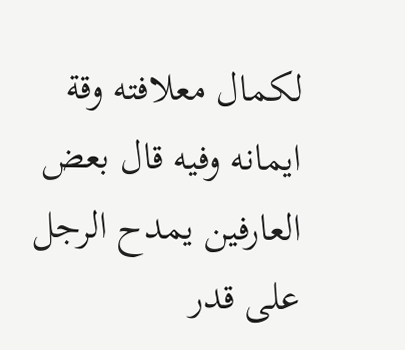لكمال معلافته وقة ايمانه وفيه قال بعض العارفين يمدح الرجل على قدر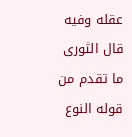عقله وفيه قال الثورى ما تقدم من قوله النوع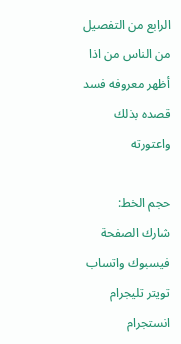الرابع من التفصيل من الناس من اذا أظهر معروفه فسد قصده بذلك واعتورته

حجم الخط:
شارك الصفحة
فيسبوك واتساب تويتر تليجرام انستجرام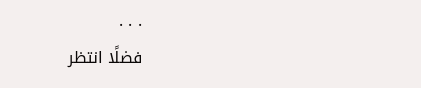. . .
فضلًا انتظر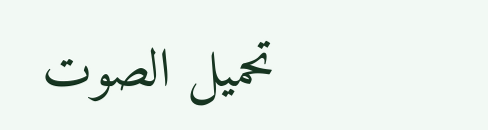تحميل الصوت